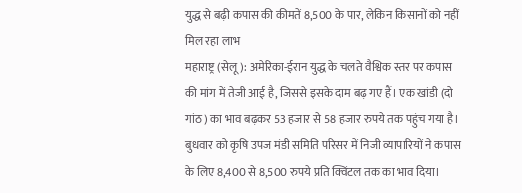युद्ध से बढ़ी कपास की कीमतें 8,500 के पार, लेकिन किसानों को नहीं मिल रहा लाभ
महाराष्ट्र (सेलू): अमेरिका-ईरान युद्ध के चलते वैश्विक स्तर पर कपास की मांग में तेजी आई है, जिससे इसके दाम बढ़ गए हैं। एक खांडी (दो गांठ) का भाव बढ़कर 53 हजार से 58 हजार रुपये तक पहुंच गया है। बुधवार को कृषि उपज मंडी समिति परिसर में निजी व्यापारियों ने कपास के लिए 8,400 से 8,500 रुपये प्रति क्विंटल तक का भाव दिया।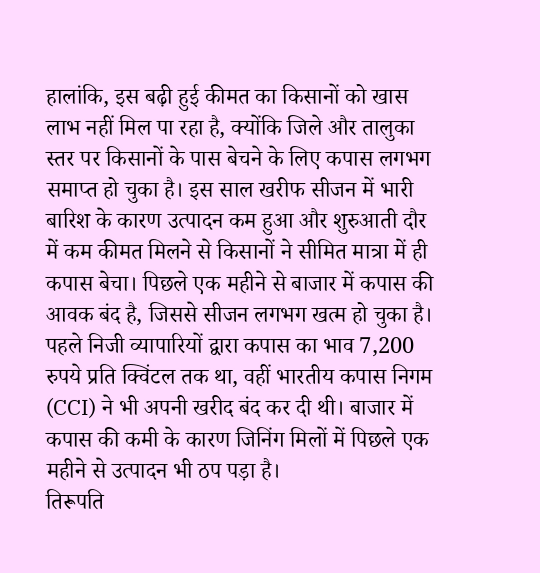हालांकि, इस बढ़ी हुई कीमत का किसानों को खास लाभ नहीं मिल पा रहा है, क्योंकि जिले और तालुका स्तर पर किसानों के पास बेचने के लिए कपास लगभग समाप्त हो चुका है। इस साल खरीफ सीजन में भारी बारिश के कारण उत्पादन कम हुआ और शुरुआती दौर में कम कीमत मिलने से किसानों ने सीमित मात्रा में ही कपास बेचा। पिछले एक महीने से बाजार में कपास की आवक बंद है, जिससे सीजन लगभग खत्म हो चुका है।
पहले निजी व्यापारियों द्वारा कपास का भाव 7,200 रुपये प्रति क्विंटल तक था, वहीं भारतीय कपास निगम (CCI) ने भी अपनी खरीद बंद कर दी थी। बाजार में कपास की कमी के कारण जिनिंग मिलों में पिछले एक महीने से उत्पादन भी ठप पड़ा है।
तिरूपति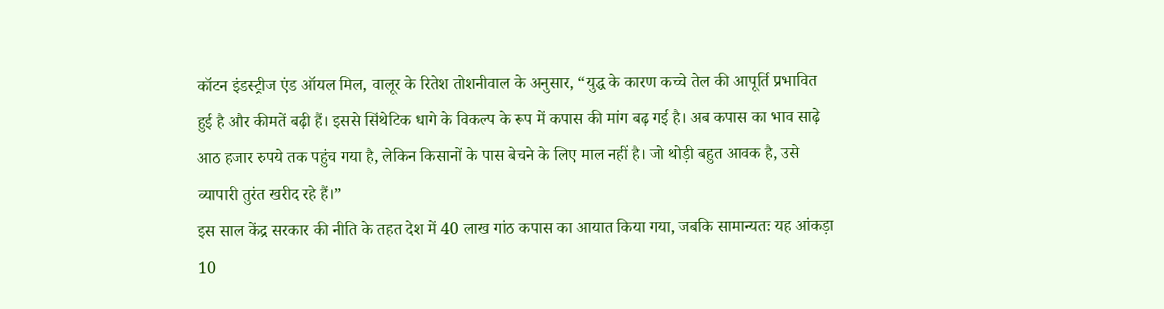कॉटन इंडस्ट्रीज एंड ऑयल मिल, वालूर के रितेश तोशनीवाल के अनुसार, “युद्ध के कारण कच्चे तेल की आपूर्ति प्रभावित हुई है और कीमतें बढ़ी हैं। इससे सिंथेटिक धागे के विकल्प के रूप में कपास की मांग बढ़ गई है। अब कपास का भाव साढ़े आठ हजार रुपये तक पहुंच गया है, लेकिन किसानों के पास बेचने के लिए माल नहीं है। जो थोड़ी बहुत आवक है, उसे व्यापारी तुरंत खरीद रहे हैं।”
इस साल केंद्र सरकार की नीति के तहत देश में 40 लाख गांठ कपास का आयात किया गया, जबकि सामान्यतः यह आंकड़ा 10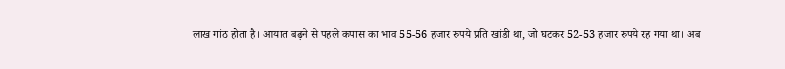लाख गांठ होता है। आयात बढ़ने से पहले कपास का भाव 55-56 हजार रुपये प्रति खांडी था, जो घटकर 52-53 हजार रुपये रह गया था। अब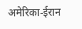अमेरिका-ईरान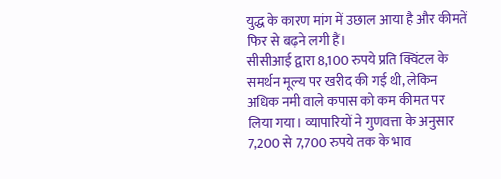युद्ध के कारण मांग में उछाल आया है और कीमतें फिर से बढ़ने लगी हैं।
सीसीआई द्वारा 8,100 रुपये प्रति क्विंटल के समर्थन मूल्य पर खरीद की गई थी, लेकिन अधिक नमी वाले कपास को कम कीमत पर लिया गया। व्यापारियों ने गुणवत्ता के अनुसार 7,200 से 7,700 रुपये तक के भाव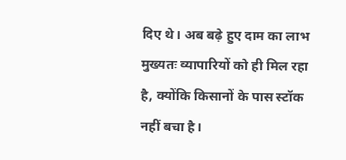दिए थे। अब बढ़े हुए दाम का लाभ मुख्यतः व्यापारियों को ही मिल रहा है, क्योंकि किसानों के पास स्टॉक नहीं बचा है।